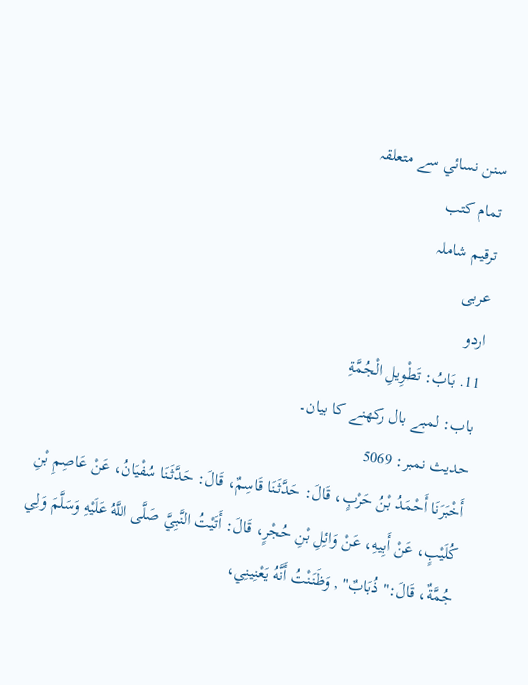سنن نسائي سے متعلقہ
تمام کتب
ترقیم شاملہ
عربی
اردو
11. بَابُ: تَطْوِيلِ الْجُمَّةِ
باب: لمبے بال رکھنے کا بیان۔
حدیث نمبر: 5069
أَخْبَرَنَا أَحْمَدُ بْنُ حَرْبٍ، قَالَ: حَدَّثَنَا قَاسِمٌ، قَالَ: حَدَّثَنَا سُفْيَانُ، عَنْ عَاصِمِ بْنِ كُلَيْبٍ، عَنْ أَبِيهِ، عَنْ وَائِلِ بْنِ حُجْرٍ، قَالَ: أَتَيْتُ النَّبِيَّ صَلَّى اللَّهُ عَلَيْهِ وَسَلَّمَ وَلِي جُمَّةٌ، قَالَ:" ذُبَابٌ" , وَظَنَنْتُ أَنَّهُ يَعْنِينِي،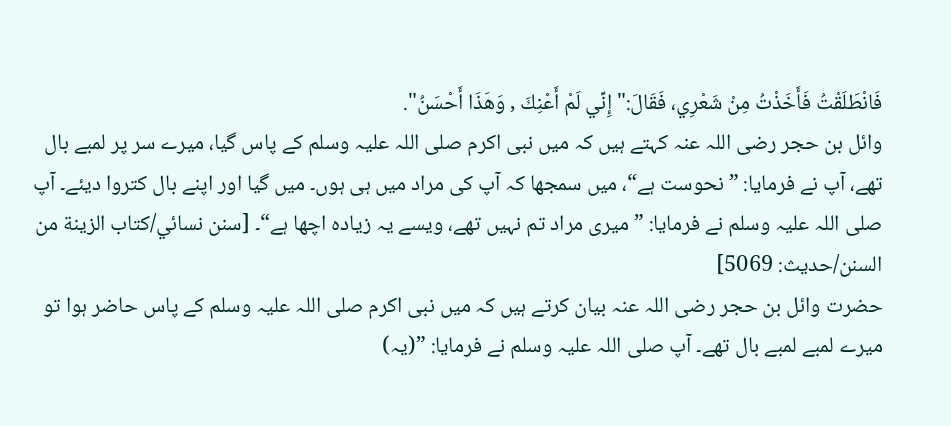فَانْطَلَقْتُ فَأَخَذْتُ مِنْ شَعْرِي، فَقَالَ:" إِنِّي لَمْ أَعْنِكَ , وَهَذَا أَحْسَنُ".
وائل بن حجر رضی اللہ عنہ کہتے ہیں کہ میں نبی اکرم صلی اللہ علیہ وسلم کے پاس گیا، میرے سر پر لمبے بال تھے، آپ نے فرمایا: ”نحوست ہے“، میں سمجھا کہ آپ کی مراد میں ہی ہوں۔ میں گیا اور اپنے بال کتروا دیئے۔ آپ صلی اللہ علیہ وسلم نے فرمایا: ”میری مراد تم نہیں تھے، ویسے یہ زیادہ اچھا ہے“۔ [سنن نسائي/كتاب الزينة من السنن/حدیث: 5069]
حضرت وائل بن حجر رضی اللہ عنہ بیان کرتے ہیں کہ میں نبی اکرم صلی اللہ علیہ وسلم کے پاس حاضر ہوا تو میرے لمبے لمبے بال تھے۔ آپ صلی اللہ علیہ وسلم نے فرمایا: ”(یہ)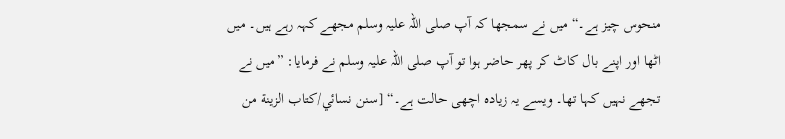منحوس چیز ہے۔“ میں نے سمجھا کہ آپ صلی اللہ علیہ وسلم مجھے کہہ رہے ہیں۔ میں اٹھا اور اپنے بال کاٹ کر پھر حاضر ہوا تو آپ صلی اللہ علیہ وسلم نے فرمایا: ”میں نے تجھے نہیں کہا تھا۔ ویسے یہ زیادہ اچھی حالت ہے۔“ [سنن نسائي/كتاب الزينة من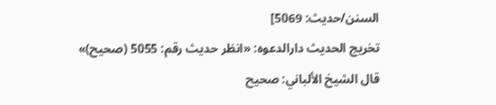السنن/حدیث: 5069]
تخریج الحدیث دارالدعوہ: «انظر حدیث رقم: 5055 (صحیح)»
قال الشيخ الألباني: صحيح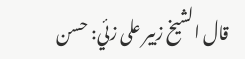قال الشيخ زبير على زئي: حسن